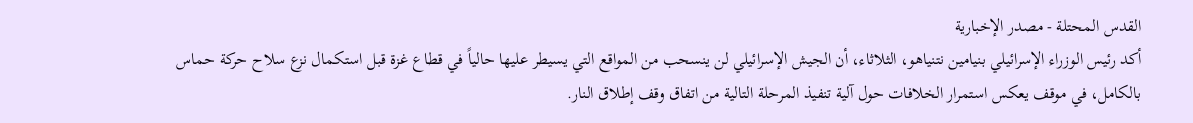القدس المحتلة - مصدر الإخبارية
أكد رئيس الوزراء الإسرائيلي بنيامين نتنياهو، الثلاثاء، أن الجيش الإسرائيلي لن ينسحب من المواقع التي يسيطر عليها حالياً في قطاع غزة قبل استكمال نزع سلاح حركة حماس بالكامل، في موقف يعكس استمرار الخلافات حول آلية تنفيذ المرحلة التالية من اتفاق وقف إطلاق النار.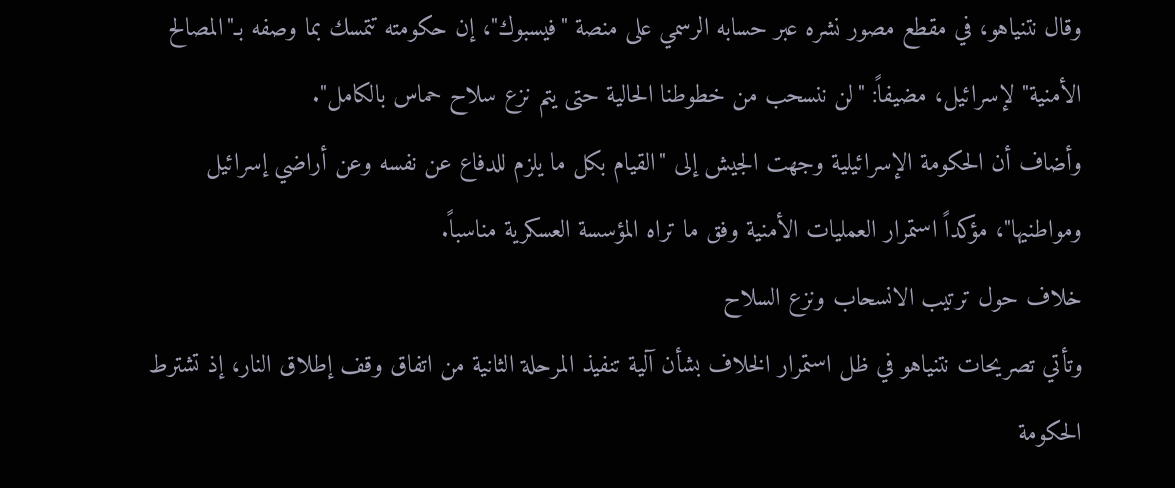وقال نتنياهو، في مقطع مصور نشره عبر حسابه الرسمي على منصة "فيسبوك"، إن حكومته تتمسك بما وصفه بـ"المصالح الأمنية" لإسرائيل، مضيفاً: "لن ننسحب من خطوطنا الحالية حتى يتم نزع سلاح حماس بالكامل".
وأضاف أن الحكومة الإسرائيلية وجهت الجيش إلى "القيام بكل ما يلزم للدفاع عن نفسه وعن أراضي إسرائيل ومواطنيها"، مؤكداً استمرار العمليات الأمنية وفق ما تراه المؤسسة العسكرية مناسباً.
خلاف حول ترتيب الانسحاب ونزع السلاح
وتأتي تصريحات نتنياهو في ظل استمرار الخلاف بشأن آلية تنفيذ المرحلة الثانية من اتفاق وقف إطلاق النار، إذ تشترط الحكومة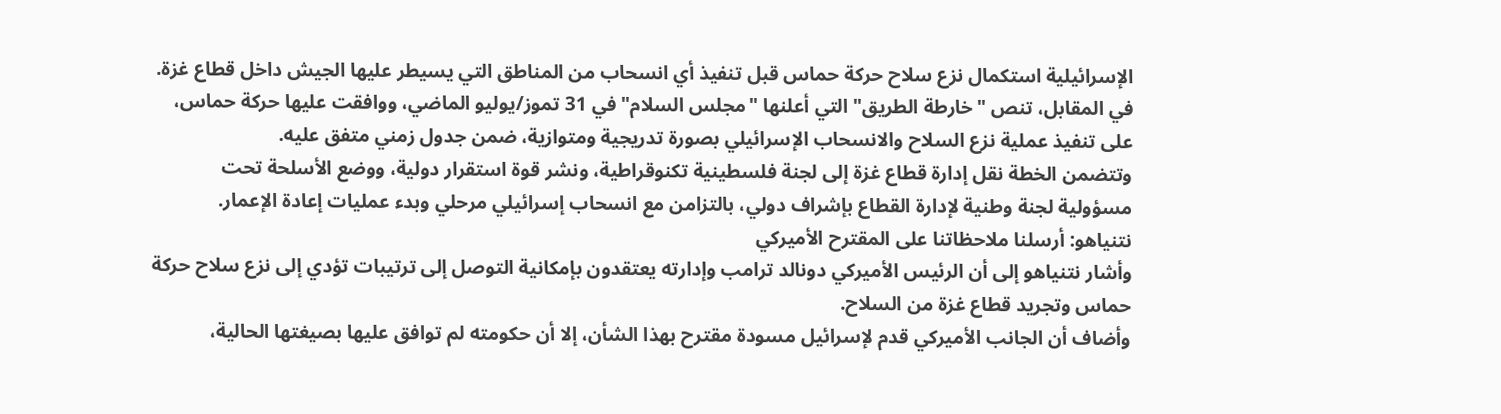الإسرائيلية استكمال نزع سلاح حركة حماس قبل تنفيذ أي انسحاب من المناطق التي يسيطر عليها الجيش داخل قطاع غزة.
في المقابل، تنص "خارطة الطريق" التي أعلنها "مجلس السلام" في 31 تموز/يوليو الماضي، ووافقت عليها حركة حماس، على تنفيذ عملية نزع السلاح والانسحاب الإسرائيلي بصورة تدريجية ومتوازية، ضمن جدول زمني متفق عليه.
وتتضمن الخطة نقل إدارة قطاع غزة إلى لجنة فلسطينية تكنوقراطية، ونشر قوة استقرار دولية، ووضع الأسلحة تحت مسؤولية لجنة وطنية لإدارة القطاع بإشراف دولي، بالتزامن مع انسحاب إسرائيلي مرحلي وبدء عمليات إعادة الإعمار.
نتنياهو: أرسلنا ملاحظاتنا على المقترح الأميركي
وأشار نتنياهو إلى أن الرئيس الأميركي دونالد ترامب وإدارته يعتقدون بإمكانية التوصل إلى ترتيبات تؤدي إلى نزع سلاح حركة حماس وتجريد قطاع غزة من السلاح.
وأضاف أن الجانب الأميركي قدم لإسرائيل مسودة مقترح بهذا الشأن، إلا أن حكومته لم توافق عليها بصيغتها الحالية،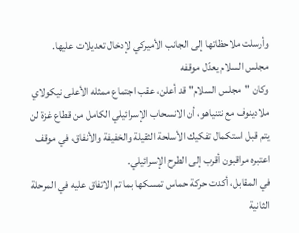وأرسلت ملاحظاتها إلى الجانب الأميركي لإدخال تعديلات عليها.
مجلس السلام يعدّل موقفه
وكان "مجلس السلام" قد أعلن، عقب اجتماع ممثله الأعلى نيكولاي ملادينوف مع نتنياهو، أن الانسحاب الإسرائيلي الكامل من قطاع غزة لن يتم قبل استكمال تفكيك الأسلحة الثقيلة والخفيفة والأنفاق، في موقف اعتبره مراقبون أقرب إلى الطرح الإسرائيلي.
في المقابل، أكدت حركة حماس تمسكها بما تم الاتفاق عليه في المرحلة الثانية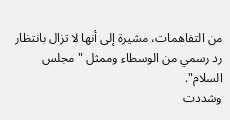من التفاهمات، مشيرة إلى أنها لا تزال بانتظار رد رسمي من الوسطاء وممثل "مجلس السلام".
وشددت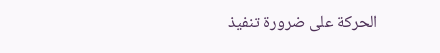الحركة على ضرورة تنفيذ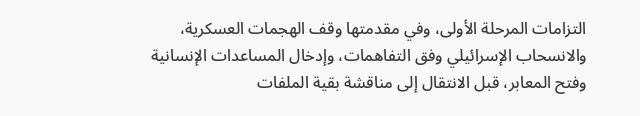التزامات المرحلة الأولى، وفي مقدمتها وقف الهجمات العسكرية، والانسحاب الإسرائيلي وفق التفاهمات، وإدخال المساعدات الإنسانية وفتح المعابر، قبل الانتقال إلى مناقشة بقية الملفات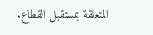المتعلقة بمستقبل القطاع.